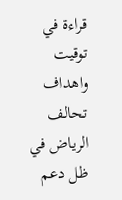قراءة في توقيت واهداف تحالف الرياض في ظل دعم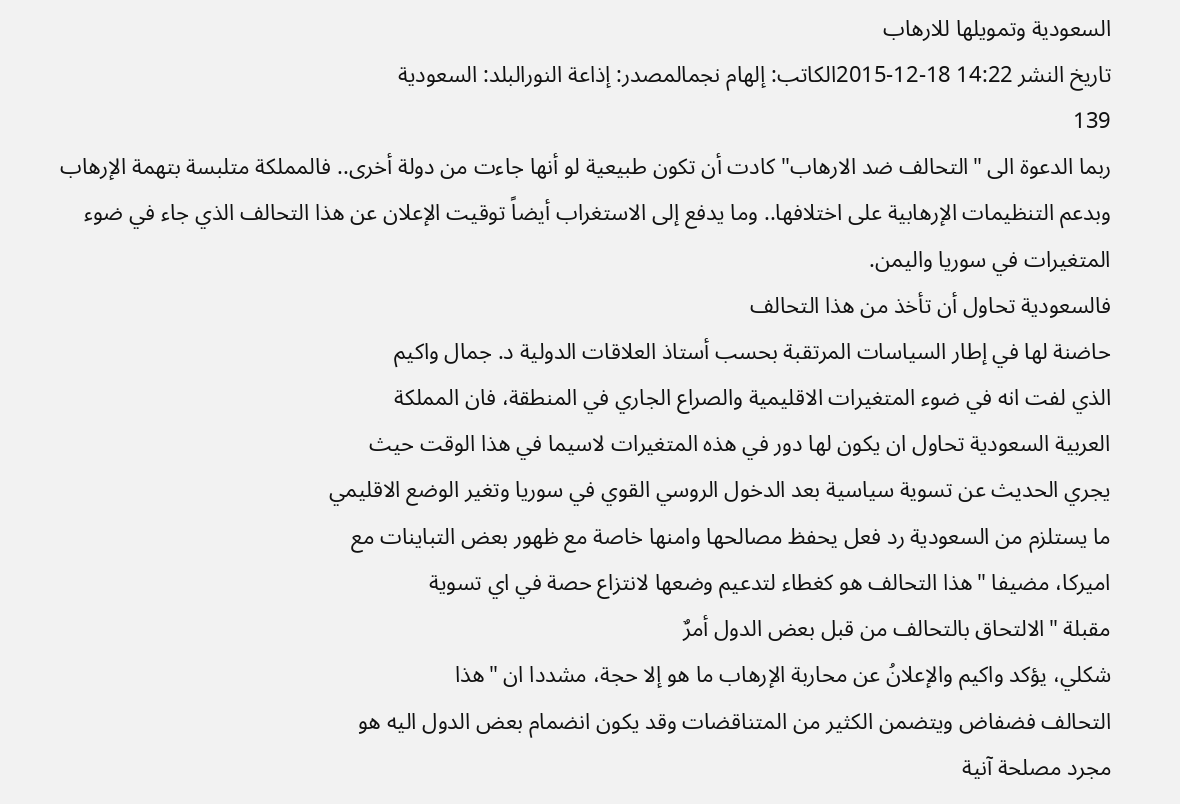السعودية وتمويلها للارهاب
تاريخ النشر 14:22 18-12-2015الكاتب: إلهام نجمالمصدر: إذاعة النورالبلد: السعودية
139
ربما الدعوة الى "التحالف ضد الارهاب" كادت أن تكون طبيعية لو أنها جاءت من دولة أخرى.. فالمملكة متلبسة بتهمة الإرهاب وبدعم التنظيمات الإرهابية على اختلافها.. وما يدفع إلى الاستغراب أيضاً توقيت الإعلان عن هذا التحالف الذي جاء في ضوء المتغيرات في سوريا واليمن.
فالسعودية تحاول أن تأخذ من هذا التحالف
حاضنة لها في إطار السياسات المرتقبة بحسب أستاذ العلاقات الدولية د. جمال واكيم
الذي لفت انه في ضوء المتغيرات الاقليمية والصراع الجاري في المنطقة، فان المملكة
العربية السعودية تحاول ان يكون لها دور في هذه المتغيرات لاسيما في هذا الوقت حيث
يجري الحديث عن تسوية سياسية بعد الدخول الروسي القوي في سوريا وتغير الوضع الاقليمي
ما يستلزم من السعودية رد فعل يحفظ مصالحها وامنها خاصة مع ظهور بعض التباينات مع
اميركا، مضيفا "هذا التحالف هو كغطاء لتدعيم وضعها لانتزاع حصة في اي تسوية
مقبلة "الالتحاق بالتحالف من قبل بعض الدول أمرٌ
شكلي، يؤكد واكيم والإعلانُ عن محاربة الإرهاب ما هو إلا حجة، مشددا ان "هذا
التحالف فضفاض ويتضمن الكثير من المتناقضات وقد يكون انضمام بعض الدول اليه هو
مجرد مصلحة آنية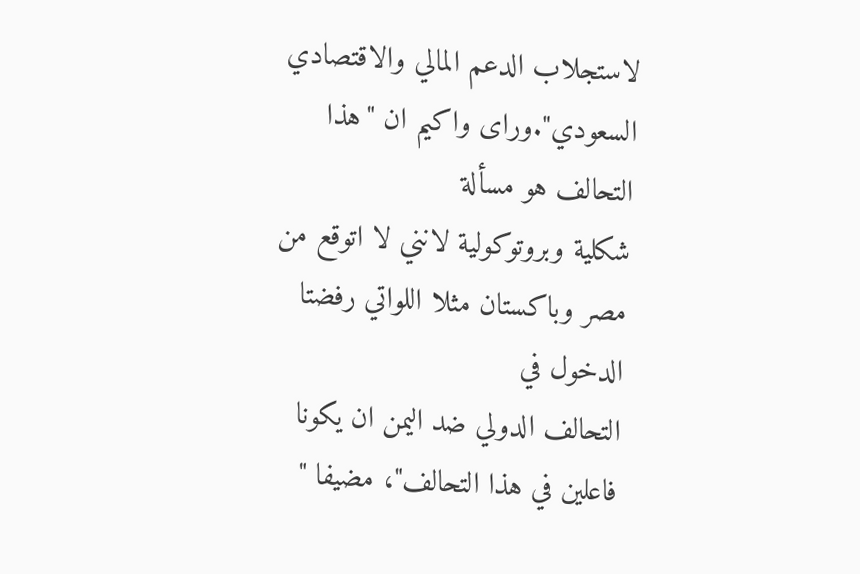لاستجلاب الدعم المالي والاقتصادي السعودي".وراى واكيم ان "هذا التحالف هو مسألة
شكلية وبروتوكولية لانني لا اتوقع من مصر وباكستان مثلا اللواتي رفضتا الدخول في
التحالف الدولي ضد اليمن ان يكونا فاعلين في هذا التحالف"، مضيفا "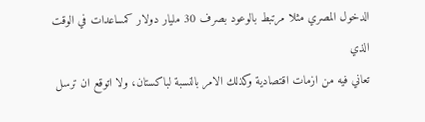الدخول المصري مثلا مرتبط بالوعود بصرف 30 مليار دولار كمساعدات في الوقت الذي
تعاني فيه من ازمات اقتصادية وكذلك الامر بالنسبة لباكستان، ولا اتوقع ان ترسل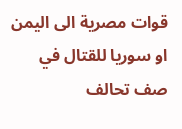قوات مصرية الى اليمن او سوريا للقتال في صف تحالف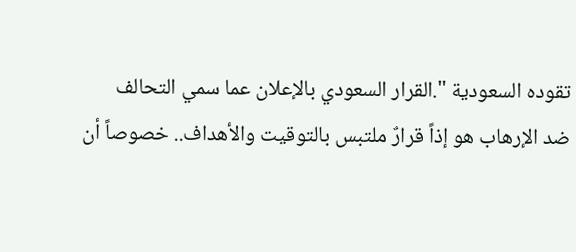تقوده السعودية ".القرار السعودي بالإعلان عما سمي التحالف
ضد الإرهاب هو إذاً قرارٌ ملتبس بالتوقيت والأهداف.. خصوصاً أن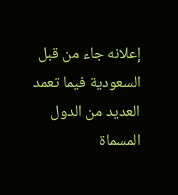إعلانه جاء من قبل
السعودية فيما تعمد العديد من الدول المسماة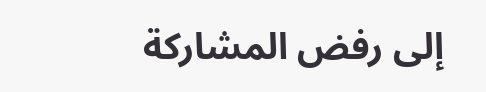إلى رفض المشاركة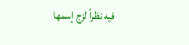فيه نظراً لزج إسمها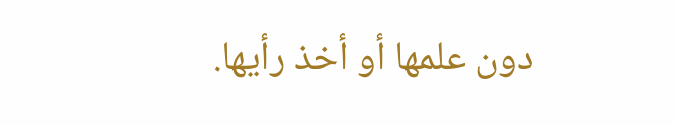دون علمها أو أخذ رأيها.